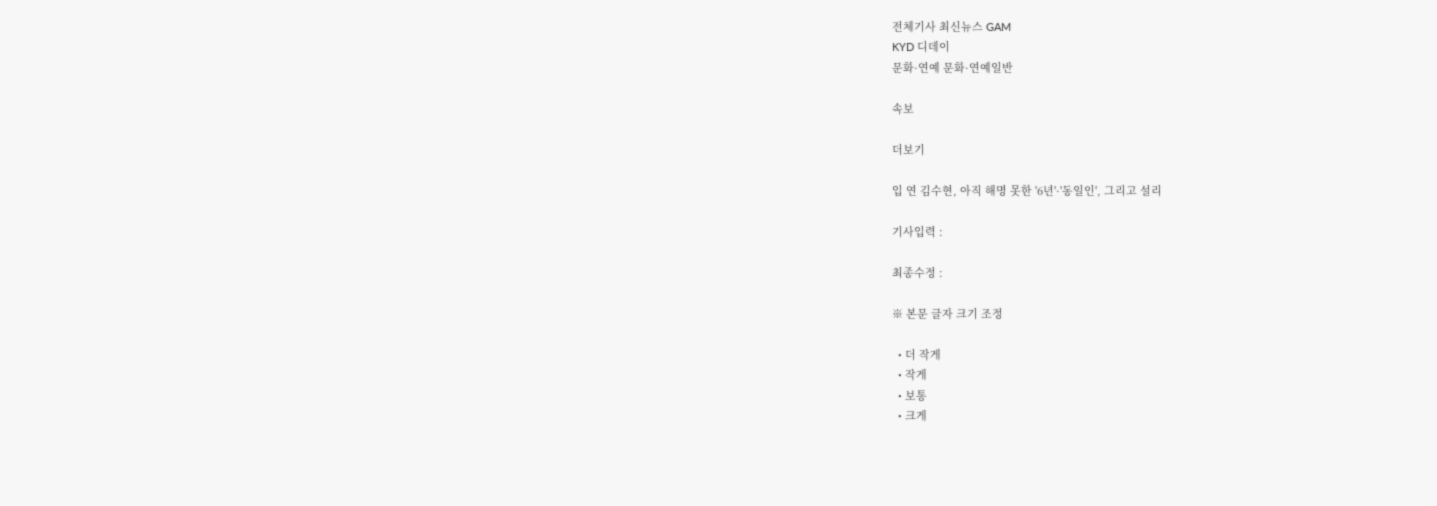전체기사 최신뉴스 GAM
KYD 디데이
문화·연예 문화·연예일반

속보

더보기

입 연 김수현, 아직 해명 못한 '6년'·'동일인', 그리고 설리

기사입력 :

최종수정 :

※ 본문 글자 크기 조정

  • 더 작게
  • 작게
  • 보통
  • 크게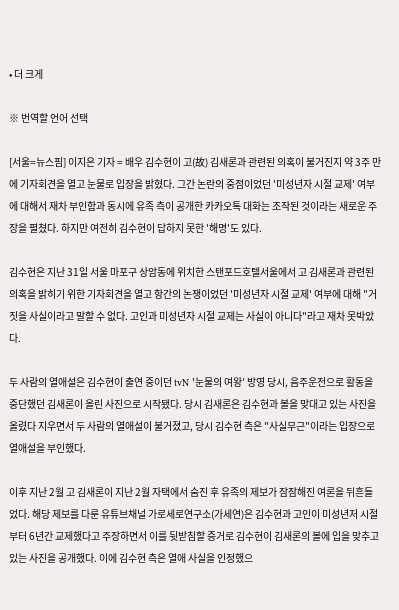• 더 크게

※ 번역할 언어 선택

[서울=뉴스핌] 이지은 기자 = 배우 김수현이 고(故) 김새론과 관련된 의혹이 불거진지 약 3주 만에 기자회견을 열고 눈물로 입장을 밝혔다. 그간 논란의 중점이었던 '미성년자 시절 교제' 여부에 대해서 재차 부인함과 동시에 유족 측이 공개한 카카오톡 대화는 조작된 것이라는 새로운 주장을 펼쳤다. 하지만 여전히 김수현이 답하지 못한 '해명'도 있다.

김수현은 지난 31일 서울 마포구 상암동에 위치한 스탠포드호텔서울에서 고 김새론과 관련된 의혹을 밝히기 위한 기자회견을 열고 항간의 논쟁이었던 '미성년자 시절 교제' 여부에 대해 "거짓을 사실이라고 말할 수 없다. 고인과 미성년자 시절 교제는 사실이 아니다"라고 재차 못박았다.

두 사람의 열애설은 김수현이 출연 중이던 tvN '눈물의 여왕' 방영 당시, 음주운전으로 활동을 중단했던 김새론이 올린 사진으로 시작됐다. 당시 김새론은 김수현과 볼을 맞대고 있는 사진을 올렸다 지우면서 두 사람의 열애설이 불거졌고, 당시 김수현 측은 "사실무근"이라는 입장으로 열애설을 부인했다.

이후 지난 2월 고 김새론이 지난 2월 자택에서 숨진 후 유족의 제보가 잠잠해진 여론을 뒤흔들었다. 해당 제보를 다룬 유튜브채널 가로세로연구소(가세연)은 김수현과 고인이 미성년저 시절부터 6년간 교제했다고 주장하면서 이를 뒷받침할 증거로 김수현이 김새론의 볼에 입을 맞추고 있는 사진을 공개했다. 이에 김수현 측은 열애 사실을 인정했으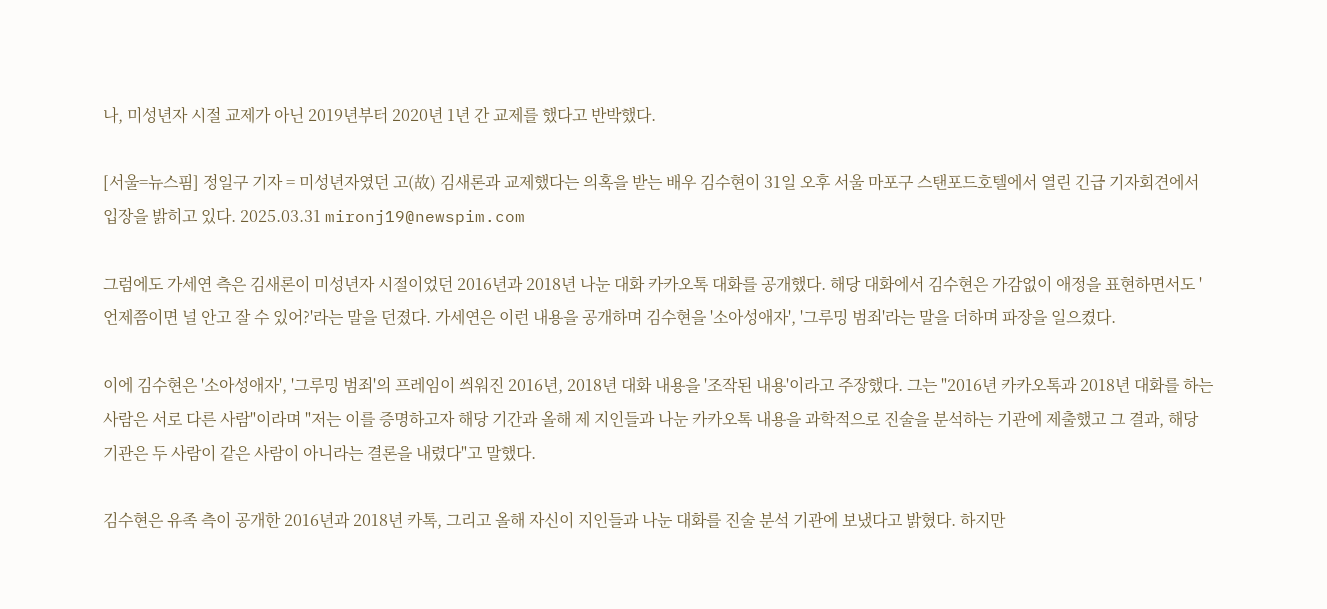나, 미성년자 시절 교제가 아닌 2019년부터 2020년 1년 간 교제를 했다고 반박했다.

[서울=뉴스핌] 정일구 기자 = 미성년자였던 고(故) 김새론과 교제했다는 의혹을 받는 배우 김수현이 31일 오후 서울 마포구 스탠포드호텔에서 열린 긴급 기자회견에서 입장을 밝히고 있다. 2025.03.31 mironj19@newspim.com

그럼에도 가세연 측은 김새론이 미성년자 시절이었던 2016년과 2018년 나눈 대화 카카오톡 대화를 공개했다. 해당 대화에서 김수현은 가감없이 애정을 표현하면서도 '언제쯤이면 널 안고 잘 수 있어?'라는 말을 던졌다. 가세연은 이런 내용을 공개하며 김수현을 '소아성애자', '그루밍 범죄'라는 말을 더하며 파장을 일으켰다.

이에 김수현은 '소아성애자', '그루밍 범죄'의 프레임이 씌워진 2016년, 2018년 대화 내용을 '조작된 내용'이라고 주장했다. 그는 "2016년 카카오톡과 2018년 대화를 하는 사람은 서로 다른 사람"이라며 "저는 이를 증명하고자 해당 기간과 올해 제 지인들과 나눈 카카오톡 내용을 과학적으로 진술을 분석하는 기관에 제출했고 그 결과, 해당 기관은 두 사람이 같은 사람이 아니라는 결론을 내렸다"고 말했다.

김수현은 유족 측이 공개한 2016년과 2018년 카톡, 그리고 올해 자신이 지인들과 나눈 대화를 진술 분석 기관에 보냈다고 밝혔다. 하지만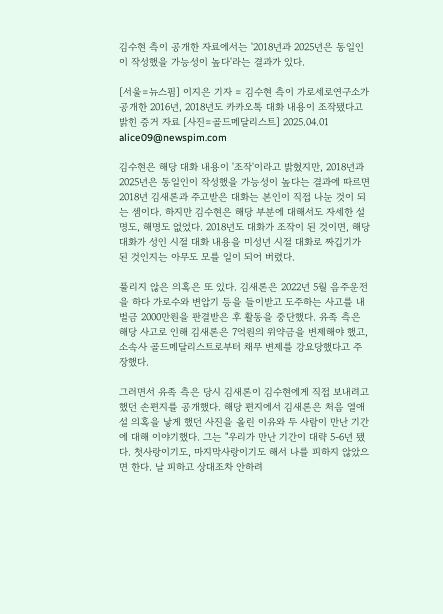김수현 측이 공개한 자료에서는 '2018년과 2025년은 동일인이 작성했을 가능성이 높다'라는 결과가 있다.

[서울=뉴스핌] 이지은 기자 = 김수현 측이 가로세로연구소가 공개한 2016년, 2018년도 카카오톡 대화 내용이 조작됐다고 밝힌 증거 자료 [사진=골드메달리스트] 2025.04.01 alice09@newspim.com

김수현은 해당 대화 내용이 '조작'이라고 밝혔지만, 2018년과 2025년은 동일인이 작성했을 가능성이 높다는 결과에 따르면 2018년 김새론과 주고받은 대화는 본인이 직접 나눈 것이 되는 셈이다. 하지만 김수현은 해당 부분에 대해서도 자세한 설명도, 해명도 없었다. 2018년도 대화가 조작이 된 것이면, 해당 대화가 성인 시절 대화 내용을 미성년 시절 대화로 짜깁기가 된 것인지는 아무도 모를 일이 되어 버렸다.

풀리지 않은 의혹은 또 있다. 김새론은 2022년 5월 음주운전을 하다 가로수와 변압기 등을 들이받고 도주하는 사고를 내 벌금 2000만원을 판결받은 후 활동을 중단했다. 유족 측은 해당 사고로 인해 김새론은 7억원의 위약금을 변제해야 했고, 소속사 골드메달리스트로부터 채무 변제를 강요당했다고 주장했다.

그러면서 유족 측은 당시 김새론이 김수현에게 직접 보내려고 했던 손편지를 공개했다. 해당 편지에서 김새론은 처음 열애설 의혹을 낳게 했던 사진을 올린 이유와 두 사람이 만난 기간에 대해 이야기했다. 그는 "우리가 만난 기간이 대략 5-6년 됐다. 첫사랑이기도, 마지막사랑이기도 해서 나를 피하지 않았으면 한다. 날 피하고 상대조차 안하려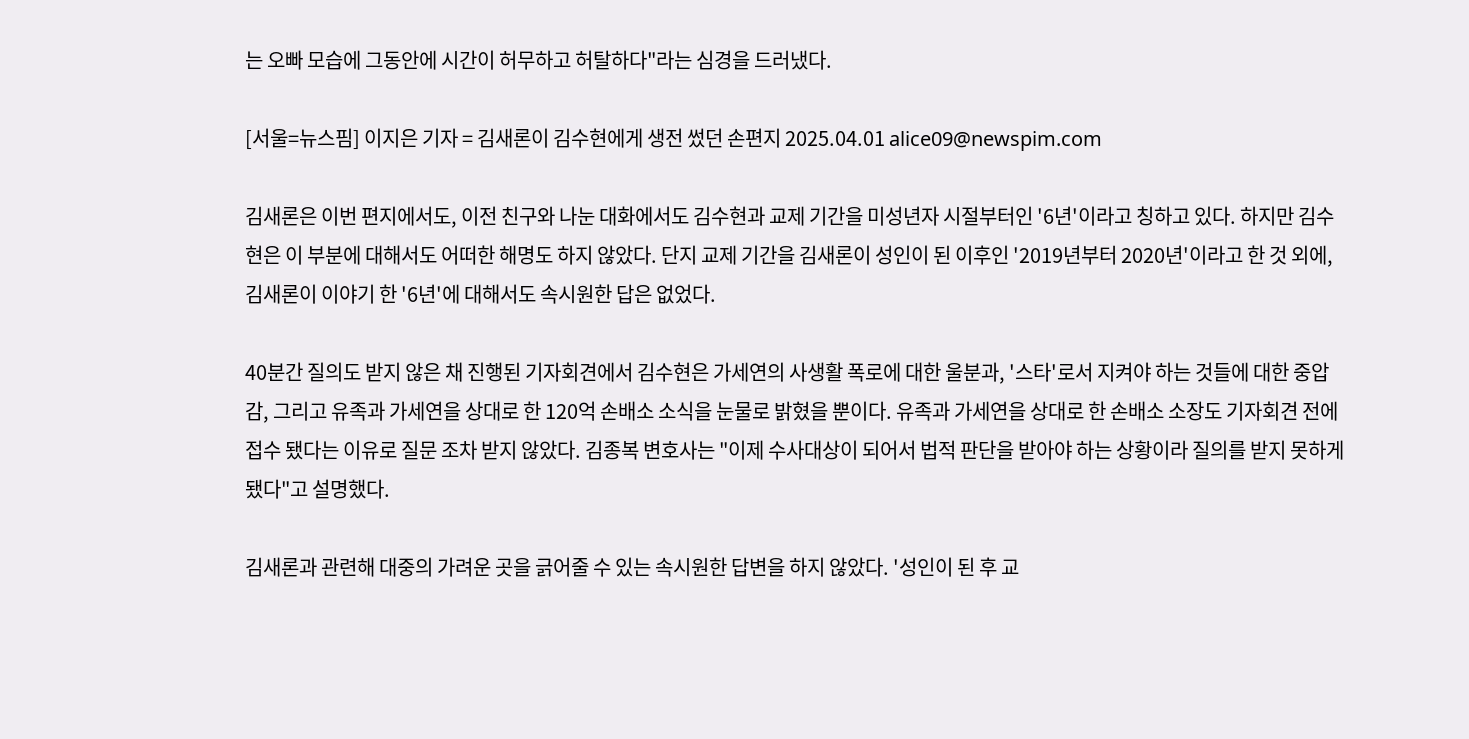는 오빠 모습에 그동안에 시간이 허무하고 허탈하다"라는 심경을 드러냈다.

[서울=뉴스핌] 이지은 기자 = 김새론이 김수현에게 생전 썼던 손편지 2025.04.01 alice09@newspim.com

김새론은 이번 편지에서도, 이전 친구와 나눈 대화에서도 김수현과 교제 기간을 미성년자 시절부터인 '6년'이라고 칭하고 있다. 하지만 김수현은 이 부분에 대해서도 어떠한 해명도 하지 않았다. 단지 교제 기간을 김새론이 성인이 된 이후인 '2019년부터 2020년'이라고 한 것 외에, 김새론이 이야기 한 '6년'에 대해서도 속시원한 답은 없었다.

40분간 질의도 받지 않은 채 진행된 기자회견에서 김수현은 가세연의 사생활 폭로에 대한 울분과, '스타'로서 지켜야 하는 것들에 대한 중압감, 그리고 유족과 가세연을 상대로 한 120억 손배소 소식을 눈물로 밝혔을 뿐이다. 유족과 가세연을 상대로 한 손배소 소장도 기자회견 전에 접수 됐다는 이유로 질문 조차 받지 않았다. 김종복 변호사는 "이제 수사대상이 되어서 법적 판단을 받아야 하는 상황이라 질의를 받지 못하게 됐다"고 설명했다.

김새론과 관련해 대중의 가려운 곳을 긁어줄 수 있는 속시원한 답변을 하지 않았다. '성인이 된 후 교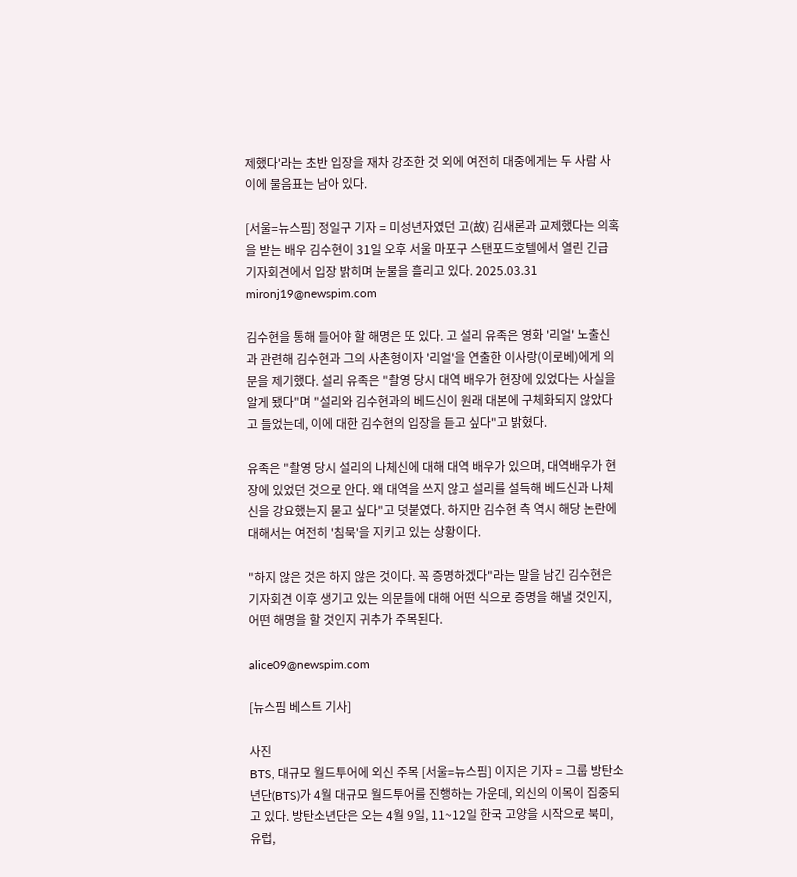제했다'라는 초반 입장을 재차 강조한 것 외에 여전히 대중에게는 두 사람 사이에 물음표는 남아 있다.

[서울=뉴스핌] 정일구 기자 = 미성년자였던 고(故) 김새론과 교제했다는 의혹을 받는 배우 김수현이 31일 오후 서울 마포구 스탠포드호텔에서 열린 긴급 기자회견에서 입장 밝히며 눈물을 흘리고 있다. 2025.03.31 mironj19@newspim.com

김수현을 통해 들어야 할 해명은 또 있다. 고 설리 유족은 영화 '리얼' 노출신과 관련해 김수현과 그의 사촌형이자 '리얼'을 연출한 이사랑(이로베)에게 의문을 제기했다. 설리 유족은 "촬영 당시 대역 배우가 현장에 있었다는 사실을 알게 됐다"며 "설리와 김수현과의 베드신이 원래 대본에 구체화되지 않았다고 들었는데, 이에 대한 김수현의 입장을 듣고 싶다"고 밝혔다.

유족은 "촬영 당시 설리의 나체신에 대해 대역 배우가 있으며, 대역배우가 현장에 있었던 것으로 안다. 왜 대역을 쓰지 않고 설리를 설득해 베드신과 나체신을 강요했는지 묻고 싶다"고 덧붙였다. 하지만 김수현 측 역시 해당 논란에 대해서는 여전히 '침묵'을 지키고 있는 상황이다.

"하지 않은 것은 하지 않은 것이다. 꼭 증명하겠다"라는 말을 남긴 김수현은 기자회견 이후 생기고 있는 의문들에 대해 어떤 식으로 증명을 해낼 것인지, 어떤 해명을 할 것인지 귀추가 주목된다.

alice09@newspim.com

[뉴스핌 베스트 기사]

사진
BTS, 대규모 월드투어에 외신 주목 [서울=뉴스핌] 이지은 기자 = 그룹 방탄소년단(BTS)가 4월 대규모 월드투어를 진행하는 가운데, 외신의 이목이 집중되고 있다. 방탄소년단은 오는 4월 9일, 11~12일 한국 고양을 시작으로 북미, 유럽,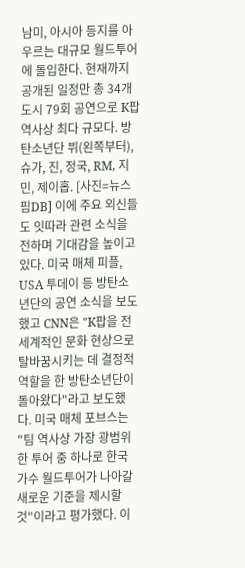남미, 아시아 등지를 아우르는 대규모 월드투어에 돌입한다. 현재까지 공개된 일정만 총 34개 도시 79회 공연으로 K팝 역사상 최다 규모다. 방탄소년단 뷔(왼쪽부터), 슈가, 진, 정국, RM, 지민, 제이홉. [사진=뉴스핌DB] 이에 주요 외신들도 잇따라 관련 소식을 전하며 기대감을 높이고 있다. 미국 매체 피플, USA 투데이 등 방탄소년단의 공연 소식을 보도했고 CNN은 "K팝을 전 세계적인 문화 현상으로 탈바꿈시키는 데 결정적 역할을 한 방탄소년단이 돌아왔다"라고 보도했다. 미국 매체 포브스는 "팀 역사상 가장 광범위한 투어 중 하나로 한국 가수 월드투어가 나아갈 새로운 기준을 제시할 것"이라고 평가했다. 이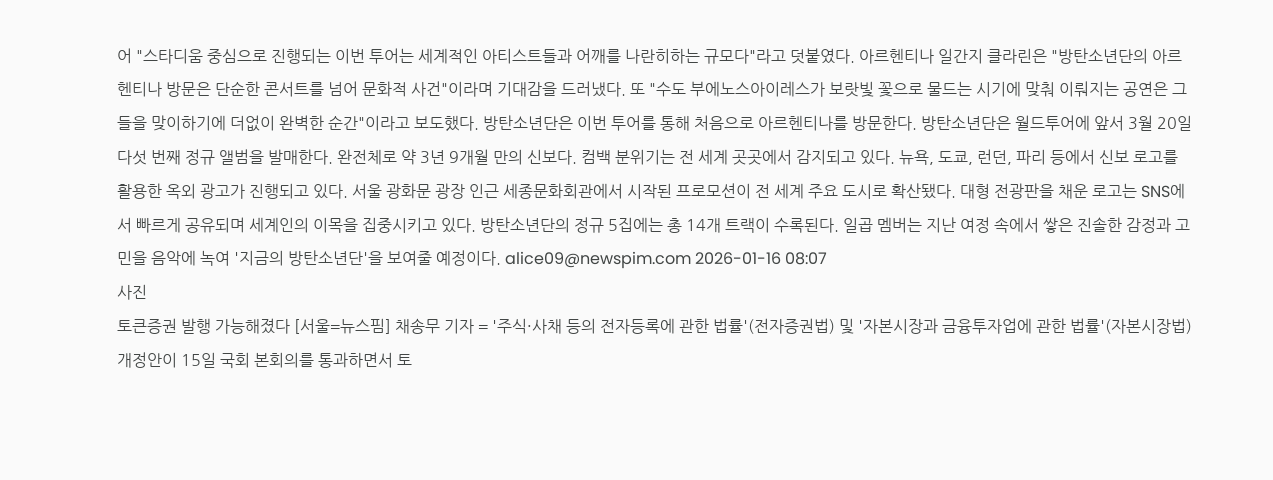어 "스타디움 중심으로 진행되는 이번 투어는 세계적인 아티스트들과 어깨를 나란히하는 규모다"라고 덧붙였다. 아르헨티나 일간지 클라린은 "방탄소년단의 아르헨티나 방문은 단순한 콘서트를 넘어 문화적 사건"이라며 기대감을 드러냈다. 또 "수도 부에노스아이레스가 보랏빛 꽃으로 물드는 시기에 맞춰 이뤄지는 공연은 그들을 맞이하기에 더없이 완벽한 순간"이라고 보도했다. 방탄소년단은 이번 투어를 통해 처음으로 아르헨티나를 방문한다. 방탄소년단은 월드투어에 앞서 3월 20일 다섯 번째 정규 앨범을 발매한다. 완전체로 약 3년 9개월 만의 신보다. 컴백 분위기는 전 세계 곳곳에서 감지되고 있다. 뉴욕, 도쿄, 런던, 파리 등에서 신보 로고를 활용한 옥외 광고가 진행되고 있다. 서울 광화문 광장 인근 세종문화회관에서 시작된 프로모션이 전 세계 주요 도시로 확산됐다. 대형 전광판을 채운 로고는 SNS에서 빠르게 공유되며 세계인의 이목을 집중시키고 있다. 방탄소년단의 정규 5집에는 총 14개 트랙이 수록된다. 일곱 멤버는 지난 여정 속에서 쌓은 진솔한 감정과 고민을 음악에 녹여 '지금의 방탄소년단'을 보여줄 예정이다. alice09@newspim.com 2026-01-16 08:07
사진
토큰증권 발행 가능해졌다 [서울=뉴스핌] 채송무 기자 = '주식·사채 등의 전자등록에 관한 법률'(전자증권법) 및 '자본시장과 금융투자업에 관한 법률'(자본시장법) 개정안이 15일 국회 본회의를 통과하면서 토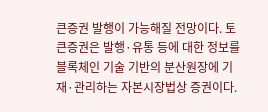큰증권 발행이 가능해질 전망이다. 토큰증권은 발행·유통 등에 대한 정보를 블록체인 기술 기반의 분산원장에 기재·관리하는 자본시장법상 증권이다.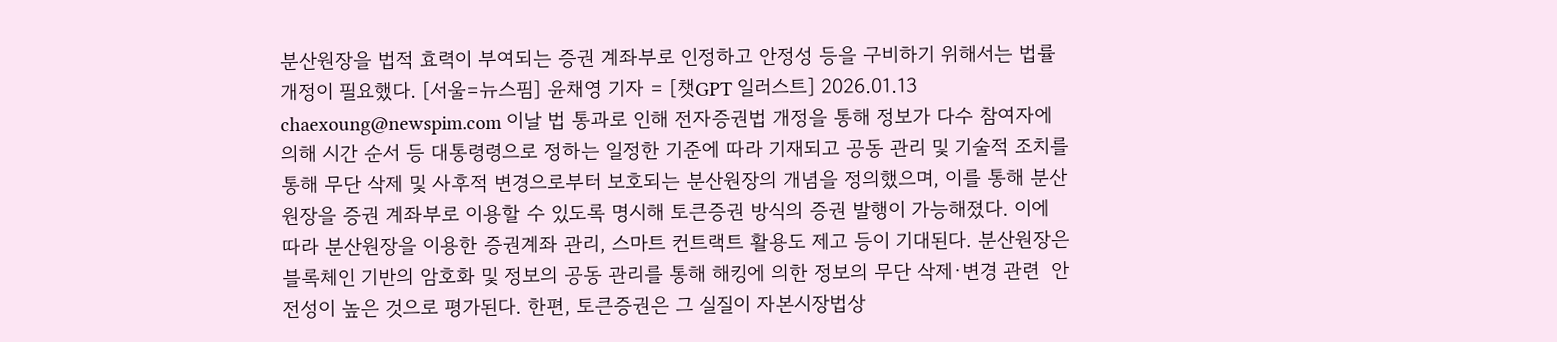분산원장을 법적 효력이 부여되는 증권 계좌부로 인정하고 안정성 등을 구비하기 위해서는 법률 개정이 필요했다. [서울=뉴스핌] 윤채영 기자 = [챗GPT 일러스트] 2026.01.13 chaexoung@newspim.com 이날 법 통과로 인해 전자증권법 개정을 통해 정보가 다수 참여자에 의해 시간 순서 등 대통령령으로 정하는 일정한 기준에 따라 기재되고 공동 관리 및 기술적 조치를 통해 무단 삭제 및 사후적 변경으로부터 보호되는 분산원장의 개념을 정의했으며, 이를 통해 분산원장을 증권 계좌부로 이용할 수 있도록 명시해 토큰증권 방식의 증권 발행이 가능해졌다. 이에 따라 분산원장을 이용한 증권계좌 관리, 스마트 컨트랙트 활용도 제고 등이 기대된다. 분산원장은 블록체인 기반의 암호화 및 정보의 공동 관리를 통해 해킹에 의한 정보의 무단 삭제·변경 관련  안전성이 높은 것으로 평가된다. 한편, 토큰증권은 그 실질이 자본시장법상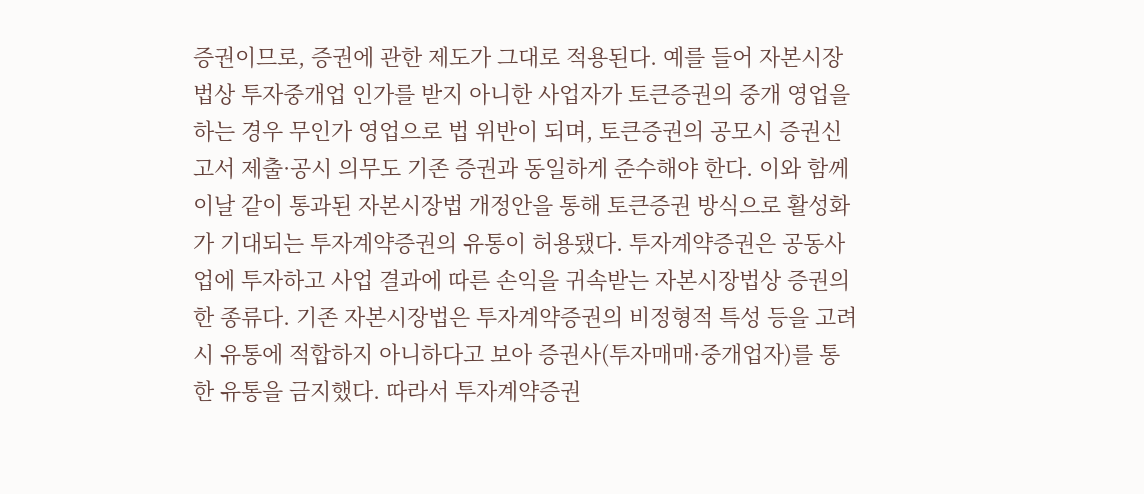증권이므로, 증권에 관한 제도가 그대로 적용된다. 예를 들어 자본시장법상 투자중개업 인가를 받지 아니한 사업자가 토큰증권의 중개 영업을 하는 경우 무인가 영업으로 법 위반이 되며, 토큰증권의 공모시 증권신고서 제출·공시 의무도 기존 증권과 동일하게 준수해야 한다. 이와 함께 이날 같이 통과된 자본시장법 개정안을 통해 토큰증권 방식으로 활성화가 기대되는 투자계약증권의 유통이 허용됐다. 투자계약증권은 공동사업에 투자하고 사업 결과에 따른 손익을 귀속받는 자본시장법상 증권의 한 종류다. 기존 자본시장법은 투자계약증권의 비정형적 특성 등을 고려시 유통에 적합하지 아니하다고 보아 증권사(투자매매·중개업자)를 통한 유통을 금지했다. 따라서 투자계약증권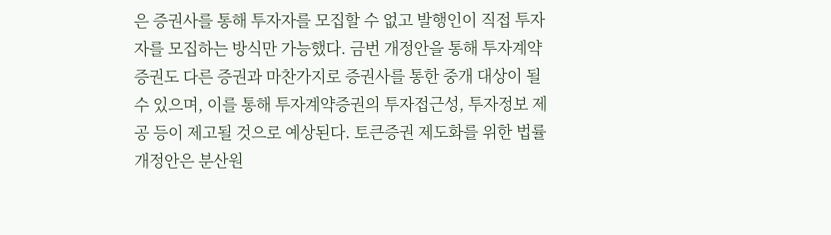은 증권사를 통해 투자자를 모집할 수 없고 발행인이 직접 투자자를 모집하는 방식만 가능했다. 금번 개정안을 통해 투자계약증권도 다른 증권과 마찬가지로 증권사를 통한 중개 대상이 될 수 있으며, 이를 통해 투자계약증권의 투자접근성, 투자정보 제공 등이 제고될 것으로 예상된다. 토큰증권 제도화를 위한 법률 개정안은 분산원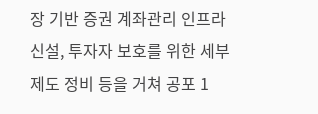장 기반 증권 계좌관리 인프라 신설, 투자자 보호를 위한 세부제도 정비 등을 거쳐 공포 1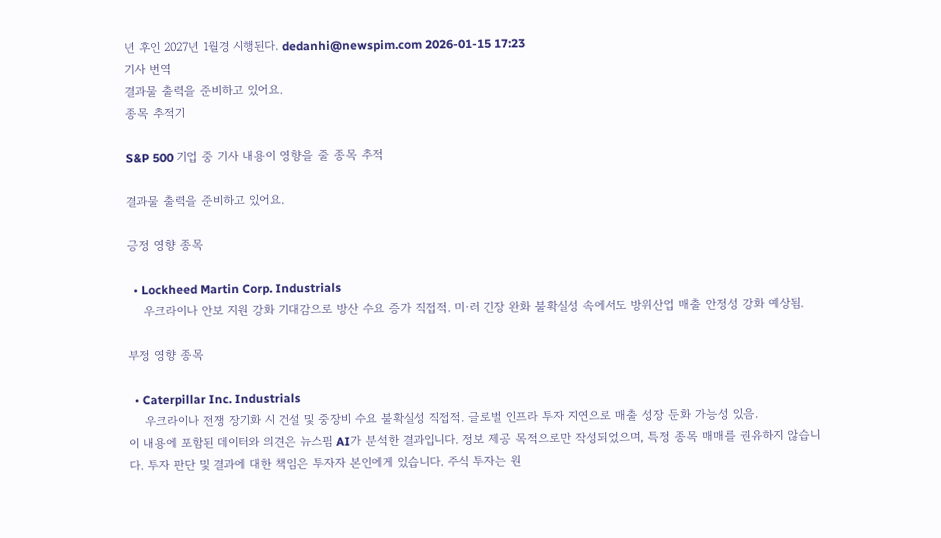년 후인 2027년 1월경 시행된다. dedanhi@newspim.com 2026-01-15 17:23
기사 번역
결과물 출력을 준비하고 있어요.
종목 추적기

S&P 500 기업 중 기사 내용이 영향을 줄 종목 추적

결과물 출력을 준비하고 있어요.

긍정 영향 종목

  • Lockheed Martin Corp. Industrials
    우크라이나 안보 지원 강화 기대감으로 방산 수요 증가 직접적. 미·러 긴장 완화 불확실성 속에서도 방위산업 매출 안정성 강화 예상됨.

부정 영향 종목

  • Caterpillar Inc. Industrials
    우크라이나 전쟁 장기화 시 건설 및 중장비 수요 불확실성 직접적. 글로벌 인프라 투자 지연으로 매출 성장 둔화 가능성 있음.
이 내용에 포함된 데이터와 의견은 뉴스핌 AI가 분석한 결과입니다. 정보 제공 목적으로만 작성되었으며, 특정 종목 매매를 권유하지 않습니다. 투자 판단 및 결과에 대한 책임은 투자자 본인에게 있습니다. 주식 투자는 원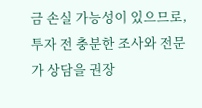금 손실 가능성이 있으므로, 투자 전 충분한 조사와 전문가 상담을 권장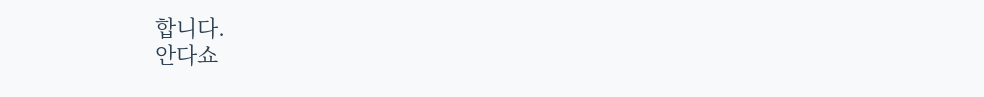합니다.
안다쇼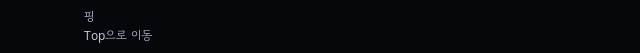핑
Top으로 이동